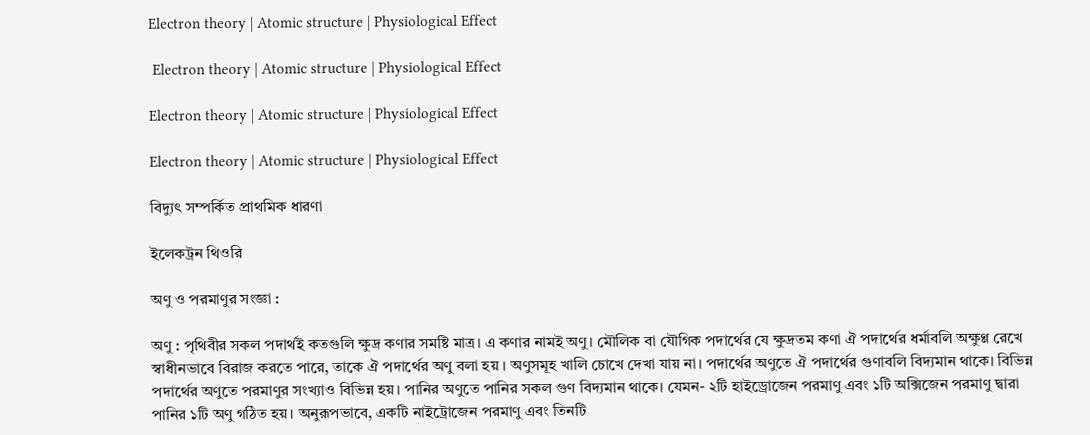Electron theory | Atomic structure | Physiological Effect

 Electron theory | Atomic structure | Physiological Effect

Electron theory | Atomic structure | Physiological Effect

Electron theory | Atomic structure | Physiological Effect

বিদ্যুৎ সম্পর্কিত প্রাথমিক ধারণা

ইলেকট্রন থিওরি

অণু ও পরমাণুর সংজ্ঞা :

অণু : পৃথিবীর সকল পদার্থই কতগুলি ক্ষুদ্র কণার সমষ্টি মাত্র। এ কণার নামই অণু। মৌলিক বা যৌগিক পদার্থের যে ক্ষুদ্রতম কণা ঐ পদার্থের ধর্মাবলি অক্ষুণ্ণ রেখে স্বাধীনভাবে বিরাজ করতে পারে, তাকে ঐ পদার্থের অণু বলা হয় । অণুসমূহ খালি চোখে দেখা যায় না। পদার্থের অণুতে ঐ পদার্থের গুণাবলি বিদ্যমান থাকে। বিভিন্ন পদার্থের অণুতে পরমাণুর সংখ্যাও বিভিন্ন হয়। পানির অণুতে পানির সকল গুণ বিদ্যমান থাকে। যেমন- ২টি হাইড্রোজেন পরমাণু এবং ১টি অক্সিজেন পরমাণু দ্বারা পানির ১টি অণু গঠিত হয়। অনুরূপভাবে, একটি নাইট্রোজেন পরমাণু এবং তিনটি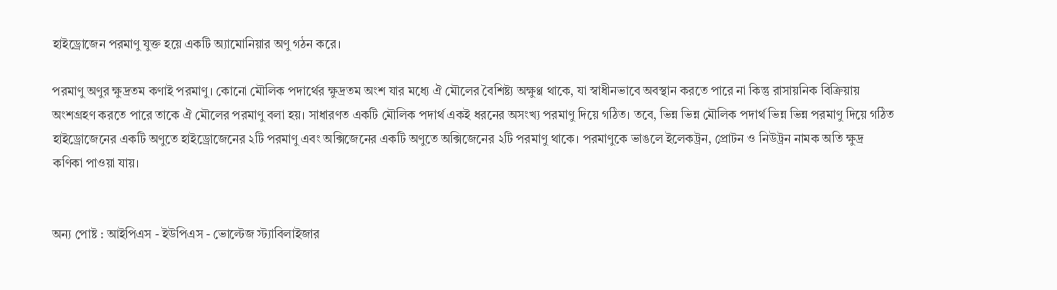হাইড্রোজেন পরমাণু যুক্ত হয়ে একটি অ্যামোনিয়ার অণু গঠন করে।

পরমাণু অণুর ক্ষুদ্রতম কণাই পরমাণু। কোনো মৌলিক পদার্থের ক্ষুদ্রতম অংশ যার মধ্যে ঐ মৌলের বৈশিষ্ট্য অক্ষুণ্ণ থাকে, যা স্বাধীনভাবে অবস্থান করতে পারে না কিন্তু রাসায়নিক বিক্রিয়ায় অংশগ্রহণ করতে পারে তাকে ঐ মৌলের পরমাণু বলা হয়। সাধারণত একটি মৌলিক পদার্থ একই ধরনের অসংখ্য পরমাণু দিয়ে গঠিত। তবে, ভিন্ন ভিন্ন মৌলিক পদার্থ ভিন্ন ভিন্ন পরমাণু দিয়ে গঠিত হাইড্রোজেনের একটি অণুতে হাইড্রোজেনের ২টি পরমাণু এবং অক্সিজেনের একটি অণুতে অক্সিজেনের ২টি পরমাণু থাকে। পরমাণুকে ভাঙলে ইলেকট্রন, প্রোটন ও নিউট্রন নামক অতি ক্ষুদ্র কণিকা পাওয়া যায়।


অন্য পোষ্ট : আইপিএস - ইউপিএস - ভোল্টেজ স্ট্যাবিলাইজার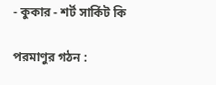- কুকার - শর্ট সার্কিট কি

পরমাণুর গঠন :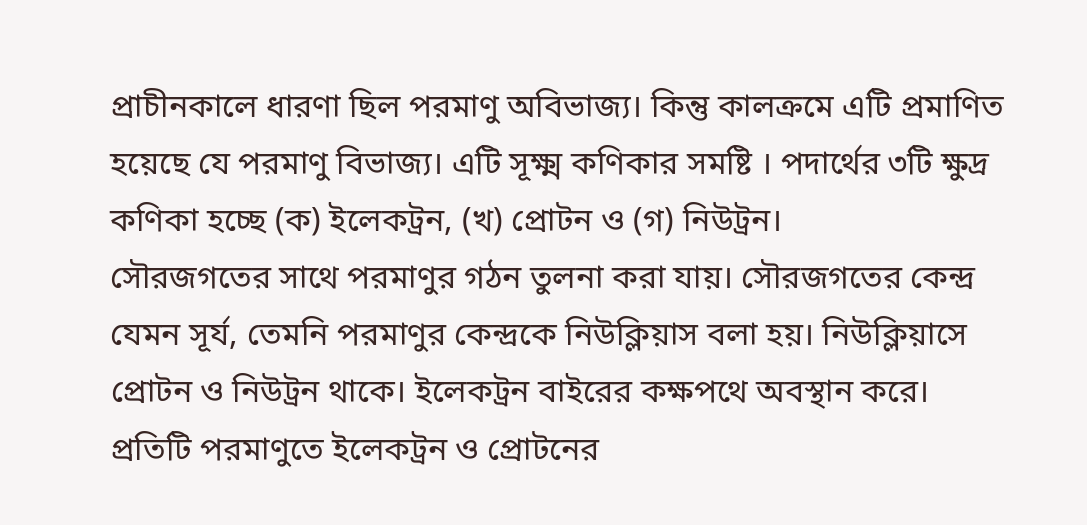প্রাচীনকালে ধারণা ছিল পরমাণু অবিভাজ্য। কিন্তু কালক্রমে এটি প্রমাণিত হয়েছে যে পরমাণু বিভাজ্য। এটি সূক্ষ্ম কণিকার সমষ্টি । পদার্থের ৩টি ক্ষুদ্র কণিকা হচ্ছে (ক) ইলেকট্রন, (খ) প্রোটন ও (গ) নিউট্রন।
সৌরজগতের সাথে পরমাণুর গঠন তুলনা করা যায়। সৌরজগতের কেন্দ্র যেমন সূর্য, তেমনি পরমাণুর কেন্দ্রকে নিউক্লিয়াস বলা হয়। নিউক্লিয়াসে প্রোটন ও নিউট্রন থাকে। ইলেকট্রন বাইরের কক্ষপথে অবস্থান করে। প্রতিটি পরমাণুতে ইলেকট্রন ও প্রোটনের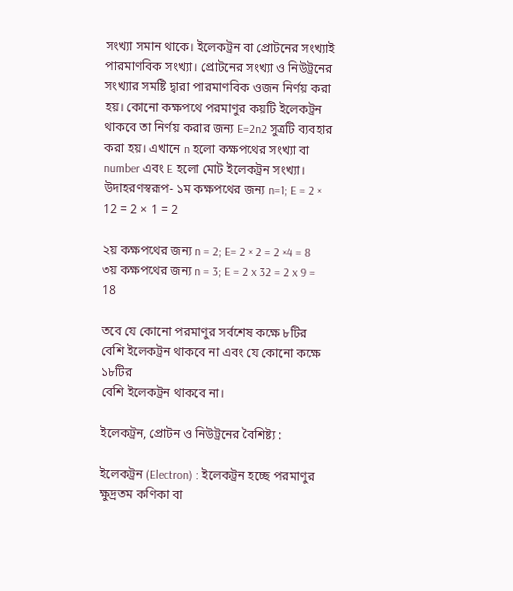সংখ্যা সমান থাকে। ইলেকট্রন বা প্রোটনের সংখ্যাই পারমাণবিক সংখ্যা। প্রোটনের সংখ্যা ও নিউট্রনের সংখ্যার সমষ্টি দ্বারা পারমাণবিক ওজন নির্ণয় করা হয়। কোনো কক্ষপথে পরমাণুর কয়টি ইলেকট্রন থাকবে তা নির্ণয় করার জন্য E=2n2 সুত্রটি ব্যবহার করা হয়। এখানে n হলো কক্ষপথের সংখ্যা বা number এবং E হলো মোট ইলেকট্রন সংখ্যা। উদাহরণস্বরূপ- ১ম কক্ষপথের জন্য n=1; E = 2 × 12 = 2 × 1 = 2

২য় কক্ষপথের জন্য n = 2; E= 2 × 2 = 2 ×4 = 8 ৩য় কক্ষপথের জন্য n = 3; E = 2 x 32 = 2 x 9 = 18

তবে যে কোনো পরমাণুর সর্বশেষ কক্ষে ৮টির বেশি ইলেকট্রন থাকবে না এবং যে কোনো কক্ষে ১৮টির
বেশি ইলেকট্রন থাকবে না।

ইলেকট্রন, প্রোটন ও নিউট্রনের বৈশিষ্ট্য :

ইলেকট্রন (Electron) : ইলেকট্রন হচ্ছে পরমাণুর ক্ষুদ্রতম কণিকা বা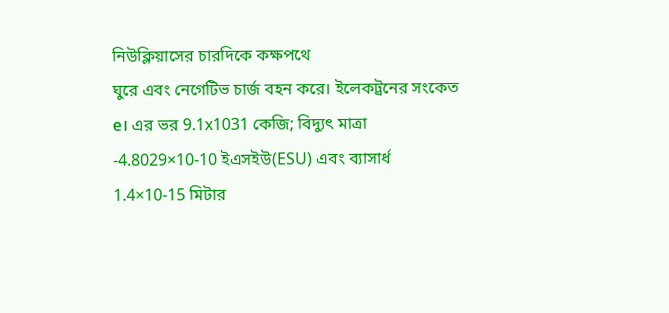নিউক্লিয়াসের চারদিকে কক্ষপথে
ঘুরে এবং নেগেটিভ চার্জ বহন করে। ইলেকট্রনের সংকেত e। এর ভর 9.1x1031 কেজি; বিদ্যুৎ মাত্রা -4.8029×10-10 ইএসইউ(ESU) এবং ব্যাসার্ধ 1.4×10-15 মিটার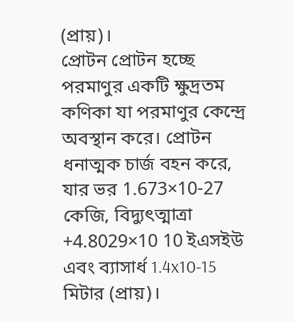(প্রায়)।
প্রোটন প্রোটন হচ্ছে পরমাণুর একটি ক্ষুদ্রতম কণিকা যা পরমাণুর কেন্দ্রে অবস্থান করে। প্রোটন ধনাত্মক চার্জ বহন করে, যার ভর 1.673×10-27 কেজি, বিদ্যুৎত্মাত্রা +4.8029×10 10 ইএসইউ এবং ব্যাসার্ধ 1.4x10-15 মিটার (প্রায়)।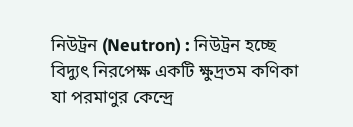নিউট্রন (Neutron) : নিউট্রন হচ্ছে বিদ্যুৎ নিরপেক্ষ একটি ক্ষুদ্রতম কণিকা যা পরমাণুর কেন্দ্রে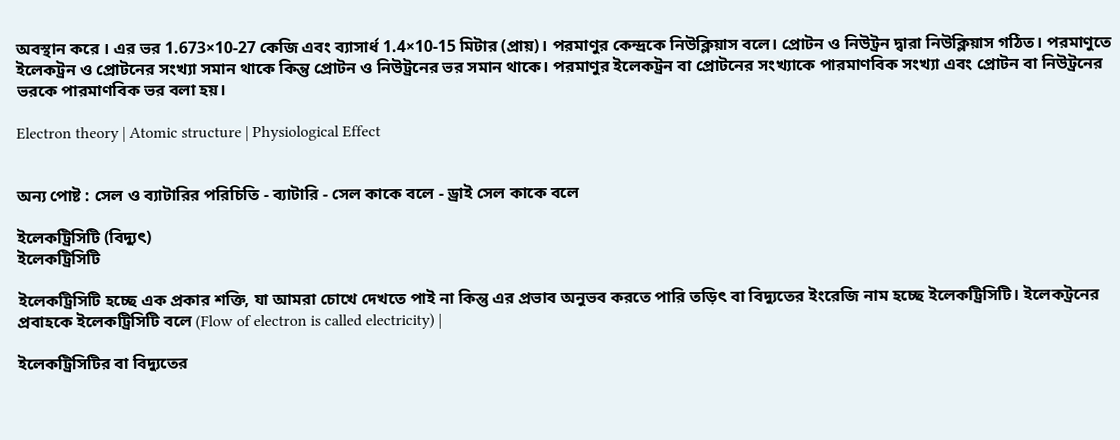অবস্থান করে । এর ভর 1.673×10-27 কেজি এবং ব্যাসার্ধ 1.4×10-15 মিটার (প্রায়)। পরমাণুর কেন্দ্রকে নিউক্লিয়াস বলে। প্রোটন ও নিউট্রন দ্বারা নিউক্লিয়াস গঠিত। পরমাণুতে ইলেকট্রন ও প্রোটনের সংখ্যা সমান থাকে কিন্তু প্রোটন ও নিউট্রনের ভর সমান থাকে। পরমাণুর ইলেকট্রন বা প্রোটনের সংখ্যাকে পারমাণবিক সংখ্যা এবং প্রোটন বা নিউট্রনের ভরকে পারমাণবিক ভর বলা হয়।

Electron theory | Atomic structure | Physiological Effect


অন্য পোষ্ট : সেল ও ব্যাটারির পরিচিতি - ব্যাটারি - সেল কাকে বলে - ড্রাই সেল কাকে বলে

ইলেকট্রিসিটি (বিদ্যুৎ)
ইলেকট্রিসিটি

ইলেকট্রিসিটি হচ্ছে এক প্রকার শক্তি, যা আমরা চোখে দেখতে পাই না কিন্তু এর প্রভাব অনুভব করতে পারি তড়িৎ বা বিদ্যুতের ইংরেজি নাম হচ্ছে ইলেকট্রিসিটি। ইলেকট্রনের প্রবাহকে ইলেকট্রিসিটি বলে (Flow of electron is called electricity) |

ইলেকট্রিসিটির বা বিদ্যুতের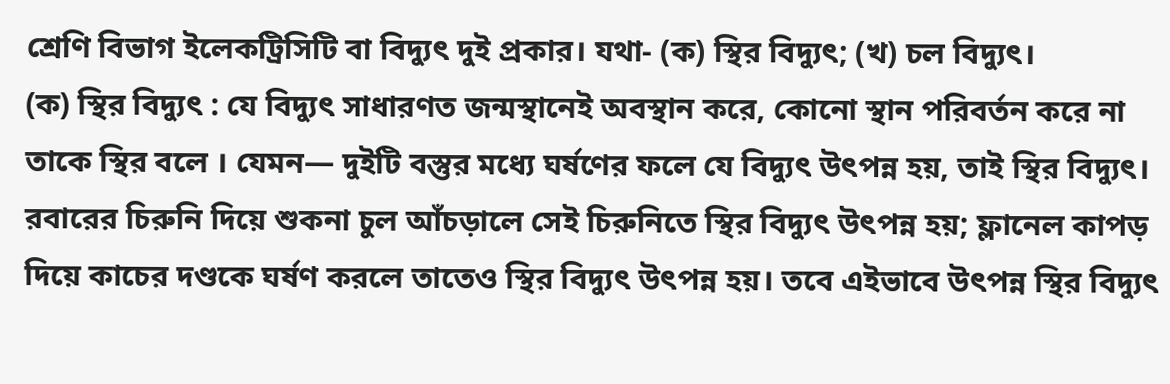শ্রেণি বিভাগ ইলেকট্রিসিটি বা বিদ্যুৎ দুই প্রকার। যথা- (ক) স্থির বিদ্যুৎ; (খ) চল বিদ্যুৎ।
(ক) স্থির বিদ্যুৎ : যে বিদ্যুৎ সাধারণত জন্মস্থানেই অবস্থান করে, কোনো স্থান পরিবর্তন করে না তাকে স্থির বলে । যেমন— দুইটি বস্তুর মধ্যে ঘর্ষণের ফলে যে বিদ্যুৎ উৎপন্ন হয়, তাই স্থির বিদ্যুৎ। রবারের চিরুনি দিয়ে শুকনা চুল আঁচড়ালে সেই চিরুনিতে স্থির বিদ্যুৎ উৎপন্ন হয়; ফ্লানেল কাপড় দিয়ে কাচের দণ্ডকে ঘর্ষণ করলে তাতেও স্থির বিদ্যুৎ উৎপন্ন হয়। তবে এইভাবে উৎপন্ন স্থির বিদ্যুৎ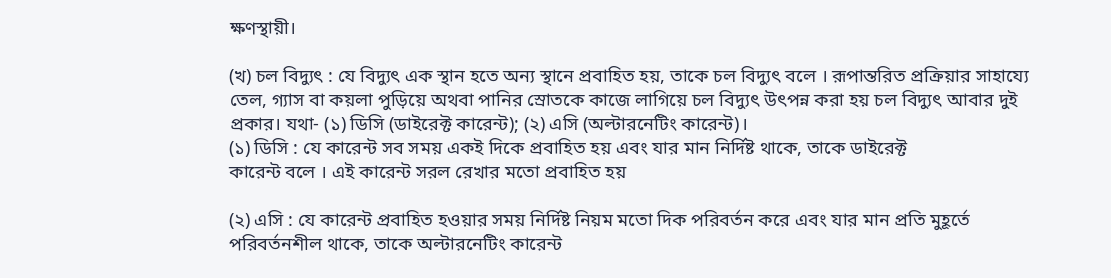ক্ষণস্থায়ী।

(খ) চল বিদ্যুৎ : যে বিদ্যুৎ এক স্থান হতে অন্য স্থানে প্রবাহিত হয়, তাকে চল বিদ্যুৎ বলে । রূপান্তরিত প্রক্রিয়ার সাহায্যে তেল, গ্যাস বা কয়লা পুড়িয়ে অথবা পানির স্রোতকে কাজে লাগিয়ে চল বিদ্যুৎ উৎপন্ন করা হয় চল বিদ্যুৎ আবার দুই প্রকার। যথা- (১) ডিসি (ডাইরেক্ট কারেন্ট); (২) এসি (অল্টারনেটিং কারেন্ট)।
(১) ডিসি : যে কারেন্ট সব সময় একই দিকে প্রবাহিত হয় এবং যার মান নির্দিষ্ট থাকে, তাকে ডাইরেক্ট
কারেন্ট বলে । এই কারেন্ট সরল রেখার মতো প্রবাহিত হয়

(২) এসি : যে কারেন্ট প্রবাহিত হওয়ার সময় নির্দিষ্ট নিয়ম মতো দিক পরিবর্তন করে এবং যার মান প্রতি মুহূর্তে পরিবর্তনশীল থাকে, তাকে অল্টারনেটিং কারেন্ট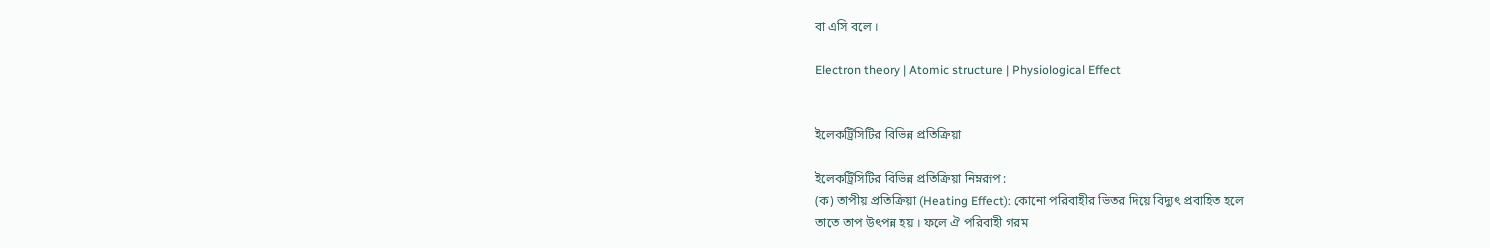বা এসি বলে ।

Electron theory | Atomic structure | Physiological Effect


ইলেকট্রিসিটির বিভিন্ন প্রতিক্রিয়া

ইলেকট্রিসিটির বিভিন্ন প্রতিক্রিয়া নিম্নরূপ :
(ক) তাপীয় প্রতিক্রিয়া (Heating Effect): কোনো পরিবাহীর ভিতর দিয়ে বিদ্যুৎ প্রবাহিত হলে
তাতে তাপ উৎপন্ন হয় । ফলে ঐ পরিবাহী গরম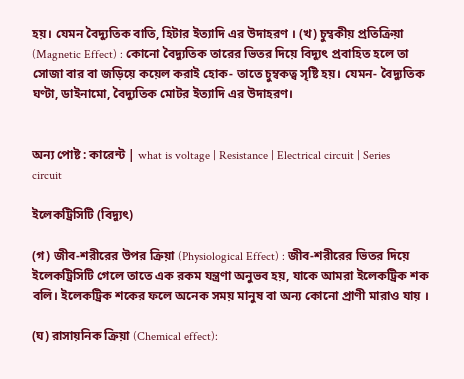হয়। যেমন বৈদ্যুতিক বাতি, হিটার ইত্যাদি এর উদাহরণ । (খ) চুম্বকীয় প্রতিক্রিয়া (Magnetic Effect) : কোনো বৈদ্যুতিক তারের ভিতর দিয়ে বিদ্যুৎ প্রবাহিত হলে তা সোজা বার বা জড়িয়ে কয়েল করাই হোক- তাতে চুম্বকত্ব সৃষ্টি হয়। যেমন- বৈদ্যুতিক ঘণ্টা, ডাইনামো, বৈদ্যুতিক মোটর ইত্যাদি এর উদাহরণ।


অন্য পোষ্ট : কারেন্ট | what is voltage | Resistance | Electrical circuit | Series circuit

ইলেকট্রিসিটি (বিদ্যুৎ)

(গ) জীব-শরীরের উপর ক্রিয়া (Physiological Effect) : জীব-শরীরের ভিতর দিয়ে ইলেকট্রিসিটি গেলে তাতে এক রকম যন্ত্রণা অনুভব হয়, যাকে আমরা ইলেকট্রিক শক বলি। ইলেকট্রিক শকের ফলে অনেক সময় মানুষ বা অন্য কোনো প্রাণী মারাও যায় ।

(ঘ) রাসায়নিক ক্রিয়া (Chemical effect):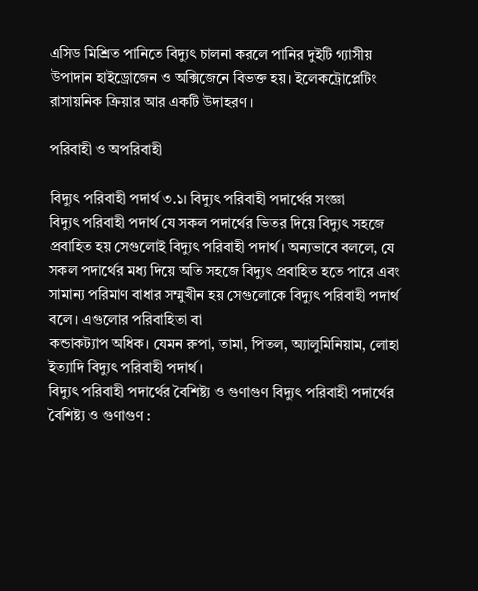এসিড মিশ্রিত পানিতে বিদ্যুৎ চালনা করলে পানির দুইটি গ্যাসীয় উপাদান হাইড্রোজেন ও অক্সিজেনে বিভক্ত হয়। ইলেকট্রোপ্লেটিং রাসায়নিক ক্রিয়ার আর একটি উদাহরণ ।

পরিবাহী ও অপরিবাহী

বিদ্যুৎ পরিবাহী পদার্থ ৩.১। বিদ্যুৎ পরিবাহী পদার্থের সংজ্ঞা
বিদ্যুৎ পরিবাহী পদার্থ যে সকল পদার্থের ভিতর দিয়ে বিদ্যুৎ সহজে প্রবাহিত হয় সেগুলোই বিদ্যুৎ পরিবাহী পদার্থ। অন্যভাবে বললে, যে সকল পদার্থের মধ্য দিয়ে অতি সহজে বিদ্যুৎ প্রবাহিত হতে পারে এবং সামান্য পরিমাণ বাধার সম্মুখীন হয় সেগুলোকে বিদ্যুৎ পরিবাহী পদার্থ বলে। এগুলোর পরিবাহিতা বা
কন্ডাকট্যাপ অধিক। যেমন রুপা, তামা, পিতল, অ্যালুমিনিয়াম, লোহা ইত্যাদি বিদ্যুৎ পরিবাহী পদার্থ।
বিদ্যুৎ পরিবাহী পদার্থের বৈশিষ্ট্য ও গুণাগুণ বিদ্যুৎ পরিবাহী পদার্থের বৈশিষ্ট্য ও গুণাগুণ :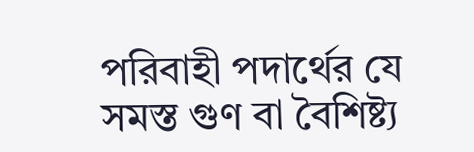পরিবাহী পদার্থের যে সমস্ত গুণ বা বৈশিষ্ট্য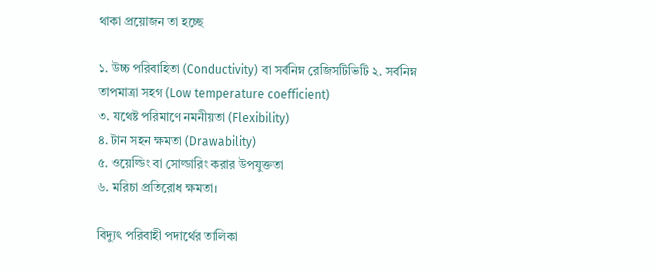থাকা প্রয়োজন তা হচ্ছে

১. উচ্চ পরিবাহিতা (Conductivity) বা সর্বনিম্ন রেজিসটিভিটি ২. সর্বনিম্ন তাপমাত্রা সহগ (Low temperature coefficient)
৩. যথেষ্ট পরিমাণে নমনীয়তা (Flexibility)
৪. টান সহন ক্ষমতা (Drawability)
৫. ওয়েল্ডিং বা সোল্ডারিং করার উপযুক্ততা
৬. মরিচা প্রতিরোধ ক্ষমতা।

বিদ্যুৎ পরিবাহী পদার্থের তালিকা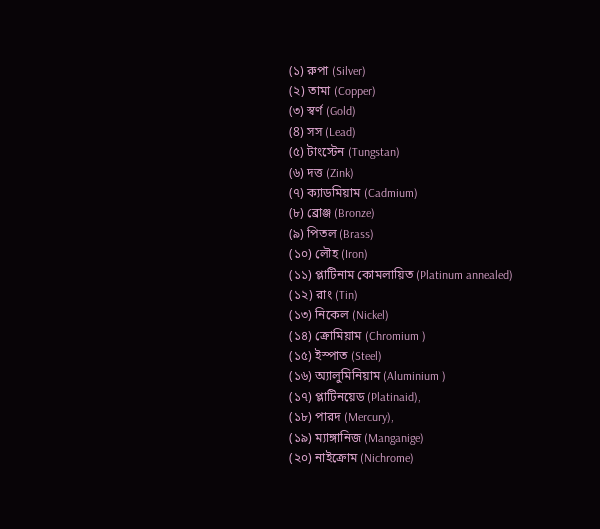(১) রুপা (Silver)
(২) তামা (Copper)
(৩) স্বর্ণ (Gold)
(8) সস (Lead)
(৫) টাংস্টেন (Tungstan)
(৬) দত্ত (Zink)
(৭) ক্যাডমিয়াম (Cadmium)
(৮) ব্রোঞ্জ (Bronze)
(৯) পিতল (Brass)
(১০) লৌহ (Iron)
(১১) প্লাটিনাম কোমলায়িত (Platinum annealed)
(১২) রাং (Tin)
(১৩) নিকেল (Nickel)
(১৪) ক্রোমিয়াম (Chromium )
(১৫) ইস্পাত (Steel)
(১৬) অ্যালুমিনিয়াম (Aluminium )
(১৭) প্লাটিনয়েড (Platinaid),
(১৮) পারদ (Mercury),
(১৯) ম্যাঙ্গানিজ (Manganige)
(২০) নাইক্রোম (Nichrome)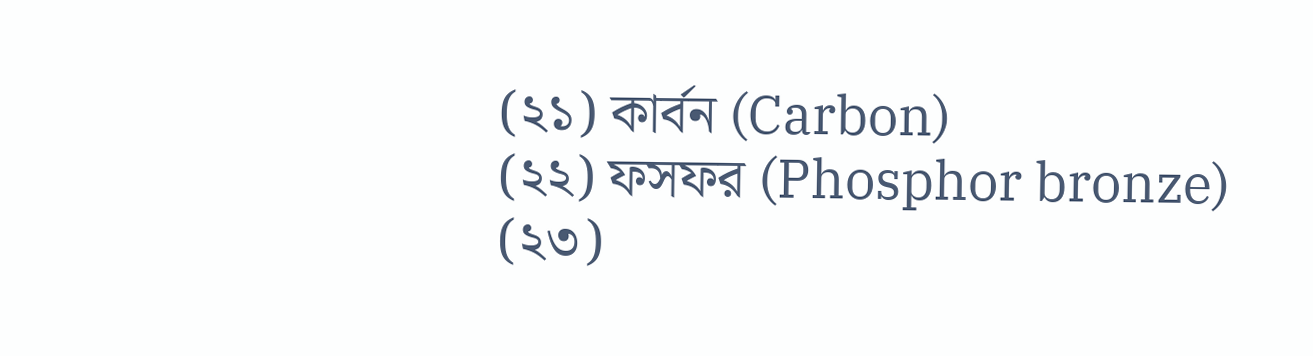(২১) কার্বন (Carbon)
(২২) ফসফর (Phosphor bronze)
(২৩)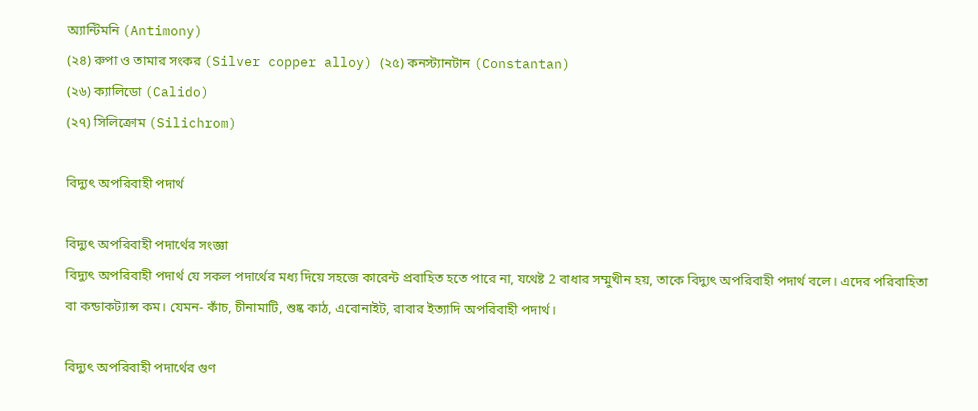অ্যান্টিমনি (Antimony)
(২৪) রুপা ও তামার সংকর (Silver copper alloy) (২৫) কনস্ট্যানটান (Constantan)
(২৬) ক্যালিডো (Calido)
(২৭) সিলিক্রোম (Silichrom)

বিদ্যুৎ অপরিবাহী পদার্থ

বিদ্যুৎ অপরিবাহী পদার্থের সংজ্ঞা
বিদ্যুৎ অপরিবাহী পদার্থ যে সকল পদার্থের মধ্য দিয়ে সহজে কারেন্ট প্রবাহিত হতে পারে না, যথেষ্ট 2 বাধার সম্মুখীন হয়, তাকে বিদ্যুৎ অপরিবাহী পদার্থ বলে। এদের পরিবাহিতা বা কন্ডাকট্যান্স কম। যেমন- কাঁচ, চীনামাটি, শুষ্ক কাঠ, এবোনাইট, রাবার ইত্যাদি অপরিবাহী পদার্থ।

বিদ্যুৎ অপরিবাহী পদার্থের গুণ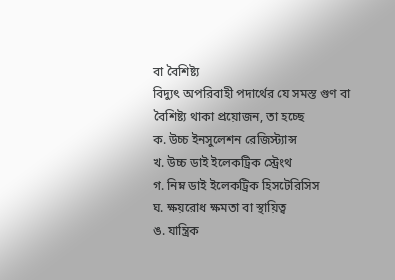বা বৈশিষ্ট্য
বিদ্যুৎ অপরিবাহী পদার্থের যে সমস্ত গুণ বা বৈশিষ্ট্য থাকা প্রয়োজন, তা হচ্ছে
ক. উচ্চ ইনসুলেশন রেজিস্ট্যান্স
খ. উচ্চ ডাই ইলেকট্রিক স্ট্রেংথ
গ. নিম্ন ডাই ইলেকট্রিক হিসটেরিসিস
ঘ. ক্ষয়রোধ ক্ষমতা বা স্থায়িত্ব
ঙ. যান্ত্রিক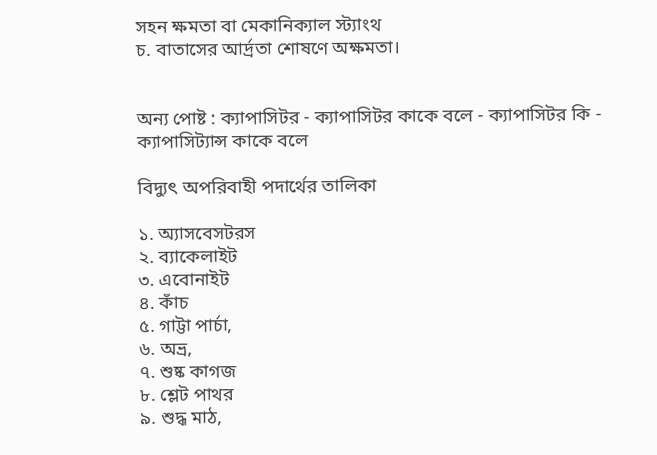সহন ক্ষমতা বা মেকানিক্যাল স্ট্যাংথ
চ. বাতাসের আর্দ্রতা শোষণে অক্ষমতা।


অন্য পোষ্ট : ক্যাপাসিটর - ক্যাপাসিটর কাকে বলে - ক্যাপাসিটর কি - ক্যাপাসিট্যান্স কাকে বলে

বিদ্যুৎ অপরিবাহী পদার্থের তালিকা

১. অ্যাসবেসটরস
২. ব্যাকেলাইট
৩. এবোনাইট
৪. কাঁচ
৫. গাট্টা পাৰ্চা,
৬. অভ্র,
৭. শুষ্ক কাগজ
৮. শ্লেট পাথর
৯. শুদ্ধ মাঠ,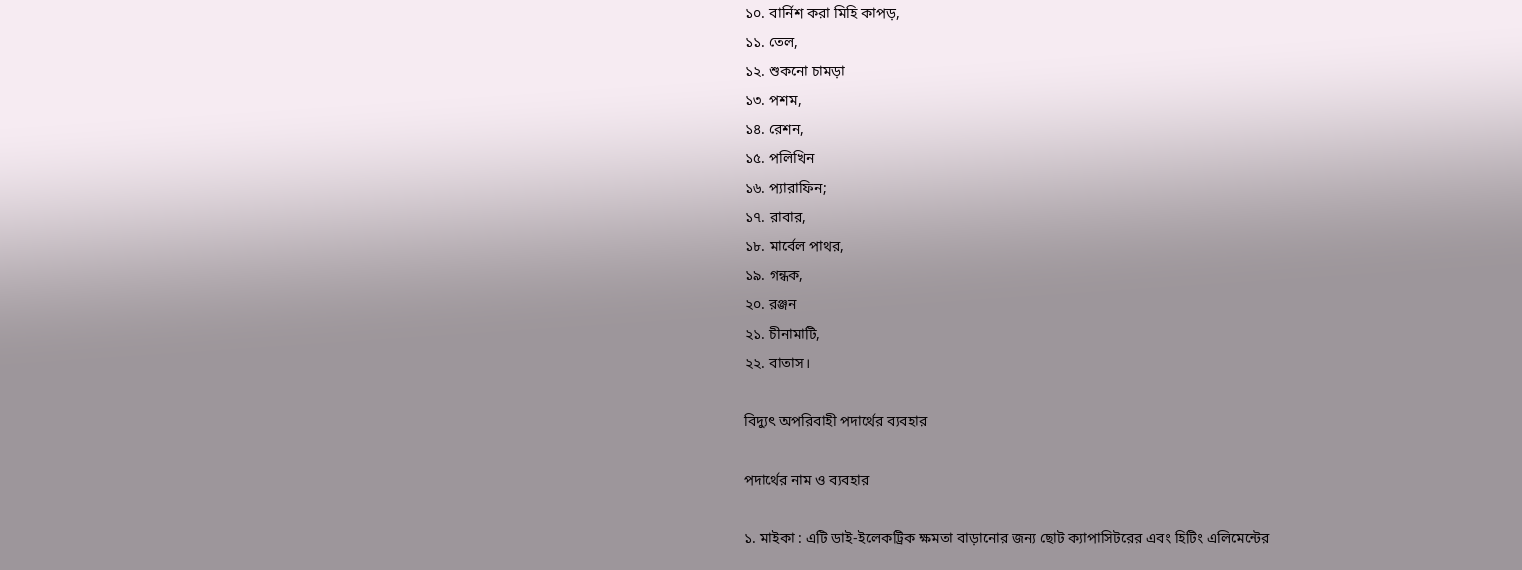১০. বার্নিশ করা মিহি কাপড়,
১১. তেল,
১২. শুকনো চামড়া
১৩. পশম,
১৪. রেশন,
১৫. পলিখিন
১৬. প্যারাফিন;
১৭. রাবার,
১৮. মার্বেল পাথর,
১৯. গন্ধক,
২০. রঞ্জন
২১. চীনামাটি,
২২. বাতাস।

বিদ্যুৎ অপরিবাহী পদার্থের ব্যবহার

পদার্থের নাম ও ব্যবহার

১. মাইকা : এটি ডাই-ইলেকট্রিক ক্ষমতা বাড়ানোর জন্য ছোট ক্যাপাসিটরের এবং হিটিং এলিমেন্টের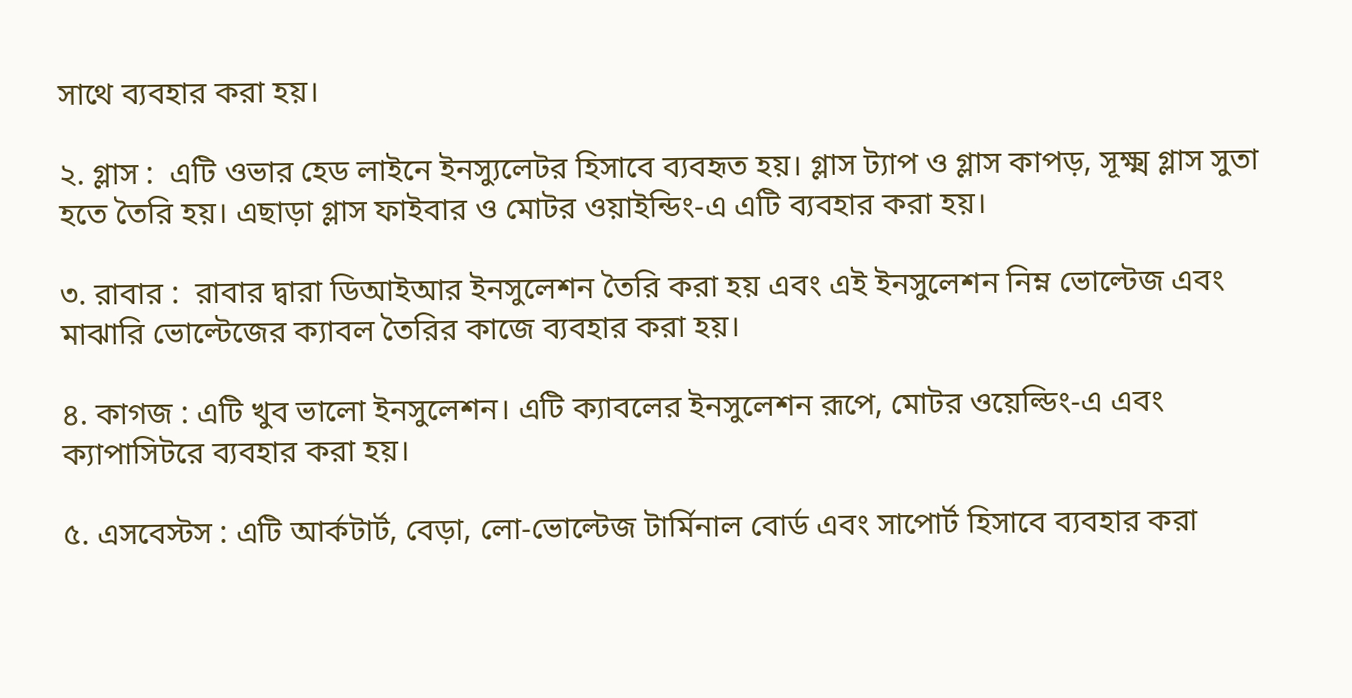সাথে ব্যবহার করা হয়।

২. গ্লাস :  এটি ওভার হেড লাইনে ইনস্যুলেটর হিসাবে ব্যবহৃত হয়। গ্লাস ট্যাপ ও গ্লাস কাপড়, সূক্ষ্ম গ্লাস সুতা হতে তৈরি হয়। এছাড়া গ্লাস ফাইবার ও মোটর ওয়াইন্ডিং-এ এটি ব্যবহার করা হয়।

৩. রাবার :  রাবার দ্বারা ডিআইআর ইনসুলেশন তৈরি করা হয় এবং এই ইনসুলেশন নিম্ন ভোল্টেজ এবং মাঝারি ভোল্টেজের ক্যাবল তৈরির কাজে ব্যবহার করা হয়।

৪. কাগজ : এটি খুব ভালো ইনসুলেশন। এটি ক্যাবলের ইনসুলেশন রূপে, মোটর ওয়েল্ডিং-এ এবং ক্যাপাসিটরে ব্যবহার করা হয়।

৫. এসবেস্টস : এটি আর্কটার্ট, বেড়া, লো-ভোল্টেজ টার্মিনাল বোর্ড এবং সাপোর্ট হিসাবে ব্যবহার করা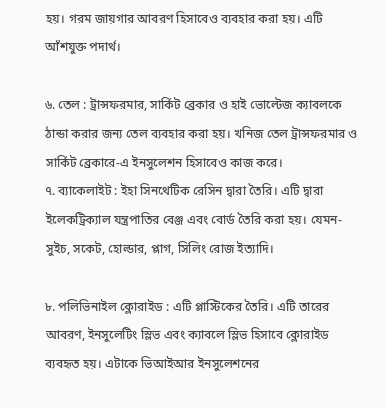হয়। গরম জায়গার আবরণ হিসাবেও ব্যবহার করা হয়। এটি আঁশযুক্ত পদার্থ।

৬. তেল : ট্রান্সফরমার, সার্কিট ব্রেকার ও হাই ভোল্টেজ ক্যাবলকে ঠান্ডা করার জন্য তেল ব্যবহার করা হয়। খনিজ তেল ট্রান্সফরমার ও সার্কিট ব্রেকারে-এ ইনসুলেশন হিসাবেও কাজ করে।
৭. ব্যাকেলাইট : ইহা সিনথেটিক রেসিন দ্বারা তৈরি। এটি দ্বারা ইলেকট্রিক্যাল যন্ত্রপাতির বেঞ্জ এবং বোর্ড তৈরি করা হয়। যেমন- সুইচ, সকেট, হোল্ডার, প্লাগ, সিলিং রোজ ইত্যাদি।

৮. পলিভিনাইল ক্লোরাইড : এটি প্লাস্টিকের তৈরি। এটি তারের আবরণ, ইনসুলেটিং স্লিভ এবং ক্যাবলে স্লিভ হিসাবে ক্লোরাইড ব্যবহৃত হয়। এটাকে ভিআইআর ইনসুলেশনের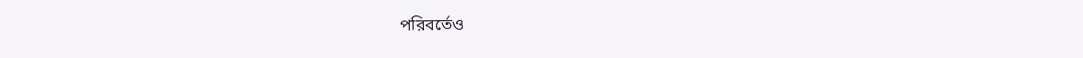পরিবর্তেও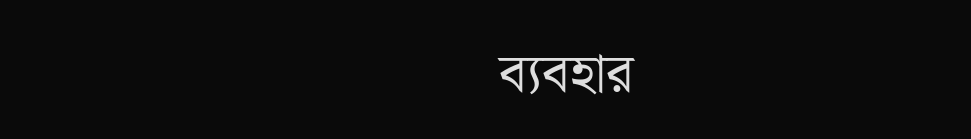ব্যবহার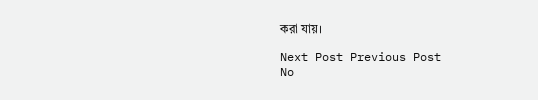করা যায়।

Next Post Previous Post
No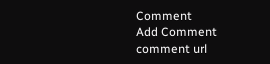Comment
Add Comment
comment url